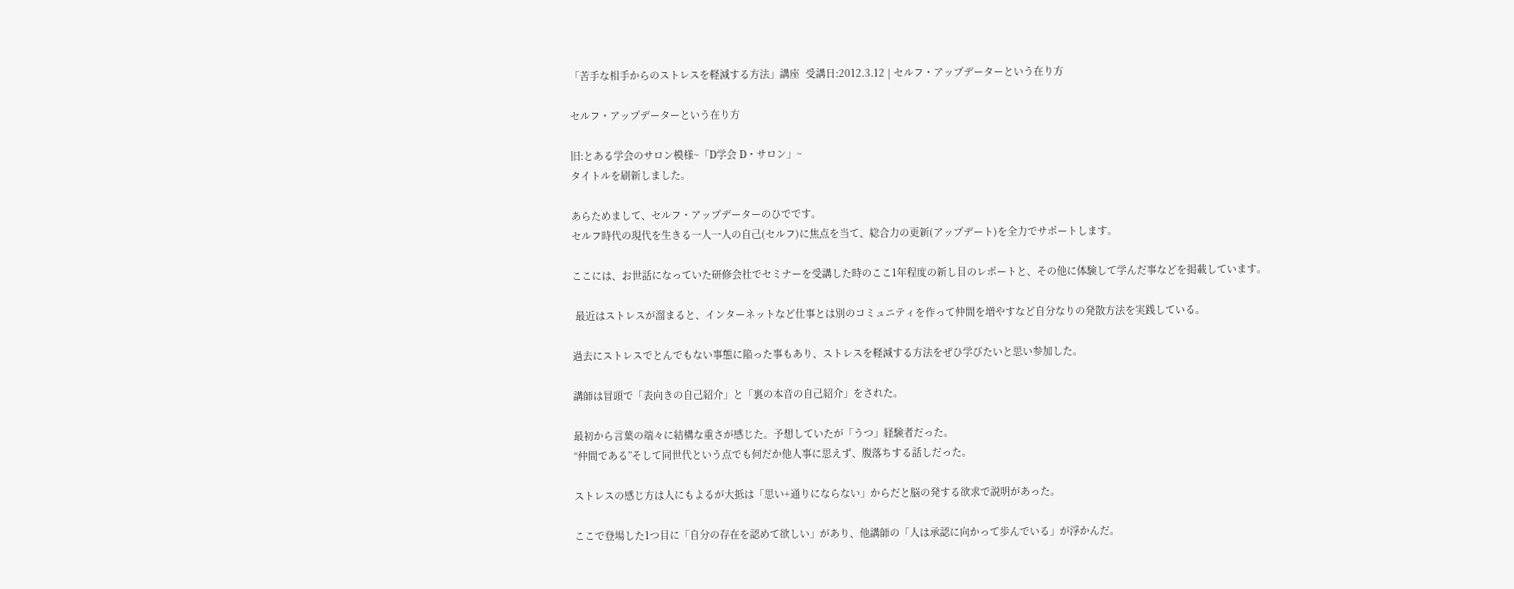「苦手な相手からのストレスを軽減する方法」講座  受講日:2012.3.12 | セルフ・アップデーターという在り方

セルフ・アップデーターという在り方

旧:とある学会のサロン模様~「D学会 D・サロン」~
タイトルを刷新しました。

あらためまして、セルフ・アップデーターのひでです。
セルフ時代の現代を生きる一人一人の自己(セルフ)に焦点を当て、総合力の更新(アップデート)を全力でサポートします。

ここには、お世話になっていた研修会社でセミナーを受講した時のここ1年程度の新し目のレポートと、その他に体験して学んだ事などを掲載しています。

 最近はストレスが溜まると、インターネットなど仕事とは別のコミュニティを作って仲間を増やすなど自分なりの発散方法を実践している。

過去にストレスでとんでもない事態に陥った事もあり、ストレスを軽減する方法をぜひ学びたいと思い参加した。

講師は冒頭で「表向きの自己紹介」と「裏の本音の自己紹介」をされた。

最初から言葉の端々に結構な重さが感じた。予想していたが「うつ」経験者だった。
“仲間である”そして同世代という点でも何だか他人事に思えず、腹落ちする話しだった。

ストレスの感じ方は人にもよるが大抵は「思い+通りにならない」からだと脳の発する欲求で説明があった。

ここで登場した1つ目に「自分の存在を認めて欲しい」があり、他講師の「人は承認に向かって歩んでいる」が浮かんだ。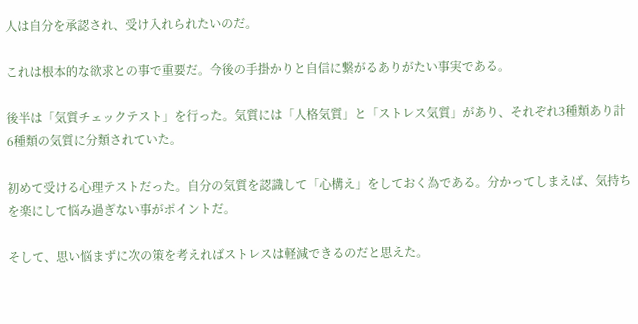人は自分を承認され、受け入れられたいのだ。

これは根本的な欲求との事で重要だ。今後の手掛かりと自信に繋がるありがたい事実である。

後半は「気質チェックテスト」を行った。気質には「人格気質」と「ストレス気質」があり、それぞれ3種類あり計6種類の気質に分類されていた。

初めて受ける心理テストだった。自分の気質を認識して「心構え」をしておく為である。分かってしまえば、気持ちを楽にして悩み過ぎない事がポイントだ。

そして、思い悩まずに次の策を考えればストレスは軽減できるのだと思えた。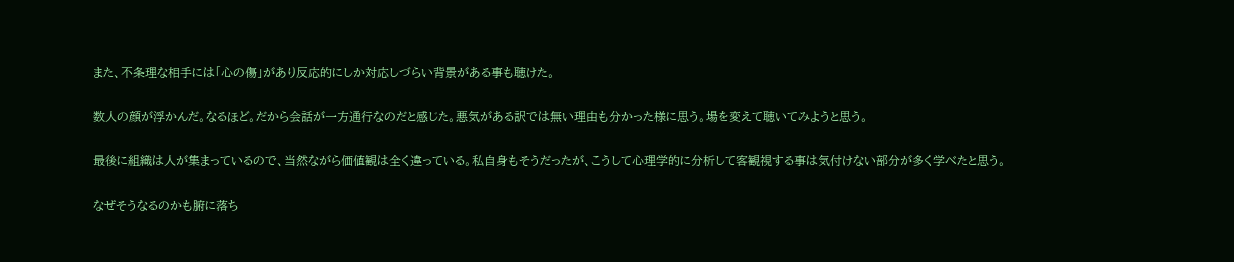また、不条理な相手には「心の傷」があり反応的にしか対応しづらい背景がある事も聴けた。

数人の顔が浮かんだ。なるほど。だから会話が一方通行なのだと感じた。悪気がある訳では無い理由も分かった様に思う。場を変えて聴いてみようと思う。

最後に組織は人が集まっているので、当然ながら価値観は全く違っている。私自身もそうだったが、こうして心理学的に分析して客観視する事は気付けない部分が多く学べたと思う。

なぜそうなるのかも腑に落ち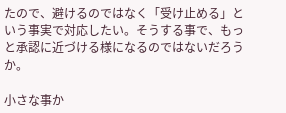たので、避けるのではなく「受け止める」という事実で対応したい。そうする事で、もっと承認に近づける様になるのではないだろうか。

小さな事か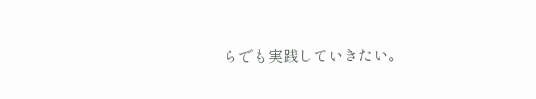らでも実践していきたい。